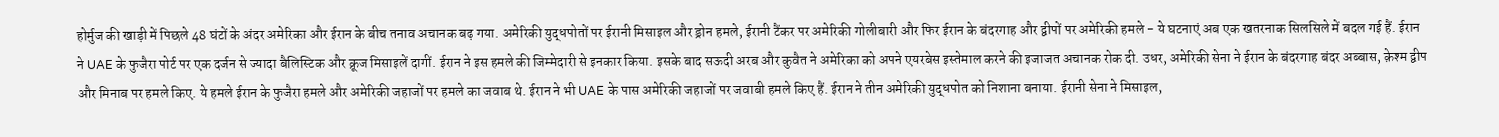होर्मुज की खाड़ी में पिछले 48 घंटों के अंदर अमेरिका और ईरान के बीच तनाव अचानक बढ़ गया. अमेरिकी युद्धपोतों पर ईरानी मिसाइल और ड्रोन हमले, ईरानी टैंकर पर अमेरिकी गोलीबारी और फिर ईरान के बंदरगाह और द्वीपों पर अमेरिकी हमले - ये घटनाएं अब एक खतरनाक सिलसिले में बदल गई हैं. ईरान ने UAE के फुजैरा पोर्ट पर एक दर्जन से ज्यादा बैलिस्टिक और क्रूज मिसाइलें दागीं. ईरान ने इस हमले की जिम्मेदारी से इनकार किया. इसके बाद सऊदी अरब और कुवैत ने अमेरिका को अपने एयरबेस इस्तेमाल करने की इजाजत अचानक रोक दी. उधर, अमेरिकी सेना ने ईरान के बंदरगाह बंदर अब्बास, क़ेश्म द्वीप और मिनाब पर हमले किए. ये हमले ईरान के फुजैरा हमले और अमेरिकी जहाजों पर हमले का जवाब थे. ईरान ने भी UAE के पास अमेरिकी जहाजों पर जवाबी हमले किए हैं. ईरान ने तीन अमेरिकी युद्धपोत को निशाना बनाया. ईरानी सेना ने मिसाइल,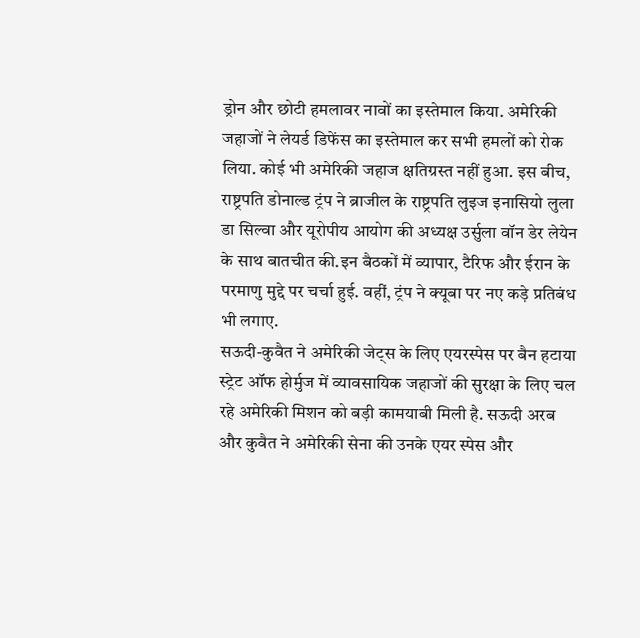ड्रोन और छोटी हमलावर नावों का इस्तेमाल किया. अमेरिकी जहाजों ने लेयर्ड डिफेंस का इस्तेमाल कर सभी हमलों को रोक लिया. कोई भी अमेरिकी जहाज क्षतिग्रस्त नहीं हुआ. इस बीच, राष्ट्रपति डोनाल्ड ट्रंप ने ब्राजील के राष्ट्रपति लुइज इनासियो लुला डा सिल्वा और यूरोपीय आयोग की अध्यक्ष उर्सुला वॉन डेर लेयेन के साथ बातचीत की.इन बैठकों में व्यापार, टैरिफ और ईरान के परमाणु मुद्दे पर चर्चा हुई. वहीं, ट्रंप ने क्यूबा पर नए कड़े प्रतिबंध भी लगाए.
सऊदी-कुवैत ने अमेरिकी जेट्स के लिए एयरस्पेस पर बैन हटाया
स्ट्रेट ऑफ होर्मुज में व्यावसायिक जहाजों की सुरक्षा के लिए चल रहे अमेरिकी मिशन को बड़ी कामयाबी मिली है. सऊदी अरब और कुवैत ने अमेरिकी सेना की उनके एयर स्पेस और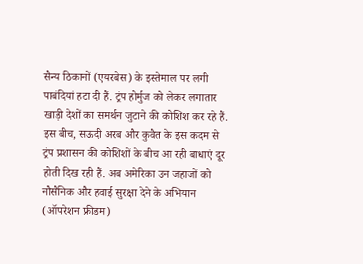सैन्य ठिकानों (एयरबेस) के इस्तेमाल पर लगी पाबंदियां हटा दी हैं. ट्रंप होर्मुज को लेकर लगातार खाड़ी देशों का समर्थन जुटाने की कोशिश कर रहे हैं. इस बीच, सऊदी अरब और कुवैत के इस कदम से ट्रंप प्रशासन की कोशिशों के बीच आ रही बाधाएं दूर होती दिख रही हैं. अब अमेरिका उन जहाजों को नौसैनिक और हवाई सुरक्षा देने के अभियान (ऑपरेशन फ्रीडम)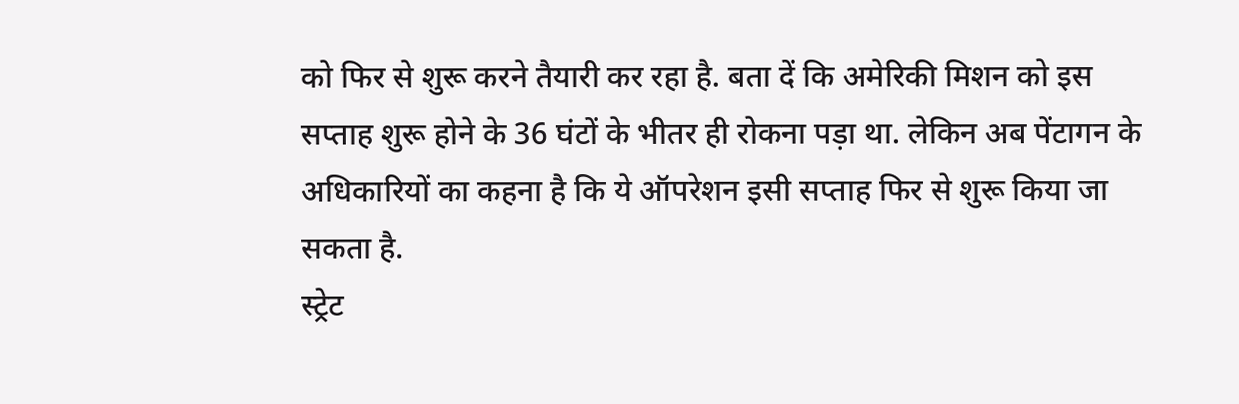को फिर से शुरू करने तैयारी कर रहा है. बता दें कि अमेरिकी मिशन को इस सप्ताह शुरू होने के 36 घंटों के भीतर ही रोकना पड़ा था. लेकिन अब पेंटागन के अधिकारियों का कहना है कि ये ऑपरेशन इसी सप्ताह फिर से शुरू किया जा सकता है.
स्ट्रेट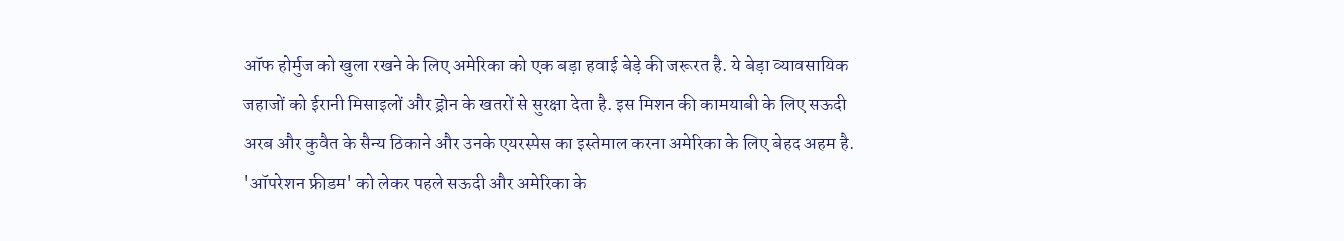ऑफ होर्मुज को खुला रखने के लिए अमेरिका को एक बड़ा हवाई बेड़े की जरूरत है. ये बेड़ा व्यावसायिक जहाजों को ईरानी मिसाइलों और ड्रोन के खतरों से सुरक्षा देता है. इस मिशन की कामयाबी के लिए सऊदी अरब और कुवैत के सैन्य ठिकाने और उनके एयरस्पेस का इस्तेमाल करना अमेरिका के लिए बेहद अहम है.
'ऑपरेशन फ्रीडम' को लेकर पहले सऊदी और अमेरिका के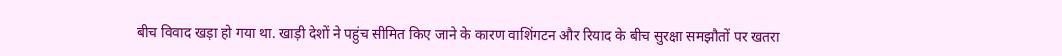बीच विवाद खड़ा हो गया था. खाड़ी देशों ने पहुंच सीमित किए जाने के कारण वाशिंगटन और रियाद के बीच सुरक्षा समझौतों पर खतरा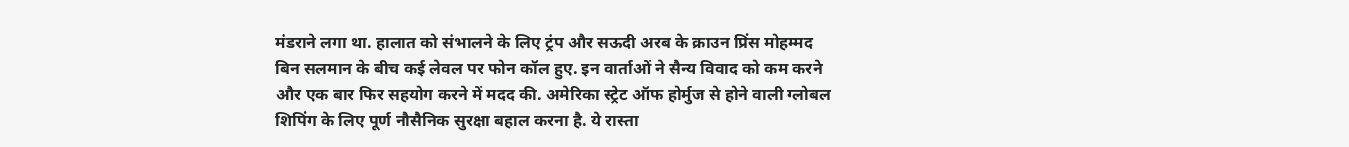मंडराने लगा था. हालात को संभालने के लिए ट्रंप और सऊदी अरब के क्राउन प्रिंस मोहम्मद बिन सलमान के बीच कई लेवल पर फोन कॉल हुए. इन वार्ताओं ने सैन्य विवाद को कम करने और एक बार फिर सहयोग करने में मदद की. अमेरिका स्ट्रेट ऑफ होर्मुज से होने वाली ग्लोबल शिपिंग के लिए पूर्ण नौसैनिक सुरक्षा बहाल करना है. ये रास्ता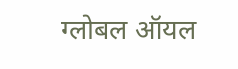ग्लोबल ऑयल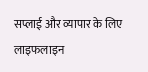सप्लाई और व्यापार के लिए लाइफलाइन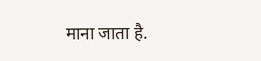माना जाता है.